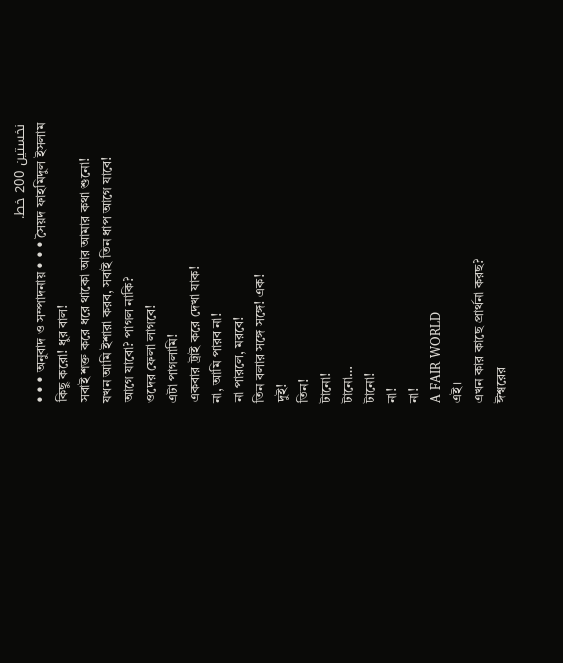نخستین 200 خط.
• • • অনুবাদ ও সম্পাদনায় • • • সৈয়দ ফাহমিদুল ইসলাম
কিছু করো! ধুর বাল!
সবাই শক্ত করে ধরে থাকো আর আমার কথা শুনো!
যখন আমি ইশারা করব, সবাই তিন ধাপ আগে যাবে!
আগে যাবো? পাগল নাকি?
ওদের ফেলা লাগবে!
এটা পাগলামি!
একবার ট্রাই করে দেখা যাক!
না, আমি পারব না!
না পারলে, মরবে!
তিন বলার সঙ্গে সঙ্গে! এক!
দুই!
তিন!
টানো!
টানো…
টানো!
না!
না!
A FAIR WORLD
এই।
এখন কার কাছে প্রার্থনা করছ?
ঈশ্বরের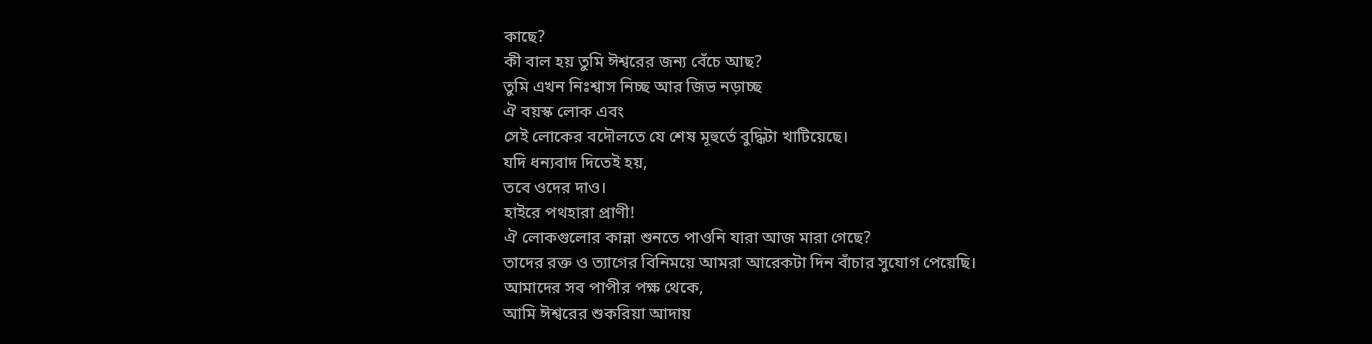কাছে?
কী বাল হয় তুমি ঈশ্বরের জন্য বেঁচে আছ?
তুমি এখন নিঃশ্বাস নিচ্ছ আর জিভ নড়াচ্ছ
ঐ বয়স্ক লোক এবং
সেই লোকের বদৌলতে যে শেষ মূহুর্তে বুদ্ধিটা খাটিয়েছে।
যদি ধন্যবাদ দিতেই হয়,
তবে ওদের দাও।
হাইরে পথহারা প্রাণী!
ঐ লোকগুলোর কান্না শুনতে পাওনি যারা আজ মারা গেছে?
তাদের রক্ত ও ত্যাগের বিনিময়ে আমরা আরেকটা দিন বাঁচার সুযোগ পেয়েছি।
আমাদের সব পাপীর পক্ষ থেকে,
আমি ঈশ্বরের শুকরিয়া আদায়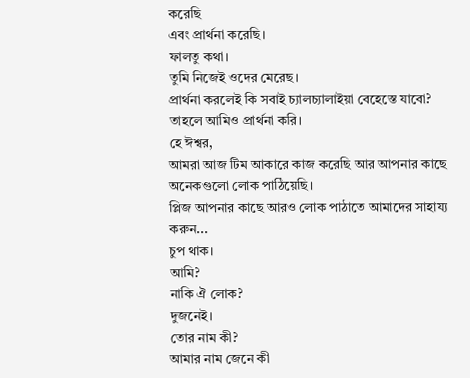করেছি
এবং প্রার্থনা করেছি।
ফালতু কথা।
তুমি নিজেই ওদের মেরেছ।
প্রার্থনা করলেই কি সবাই চ্যালচ্যালাইয়া বেহেস্তে যাবো?
তাহলে আমিও প্রার্থনা করি।
হে ঈশ্বর,
আমরা আজ টিম আকারে কাজ করেছি আর আপনার কাছে অনেকগুলো লোক পাঠিয়েছি।
প্লিজ আপনার কাছে আরও লোক পাঠাতে আমাদের সাহায্য করুন...
চুপ থাক।
আমি?
নাকি ঐ লোক?
দুজনেই।
তোর নাম কী?
আমার নাম জেনে কী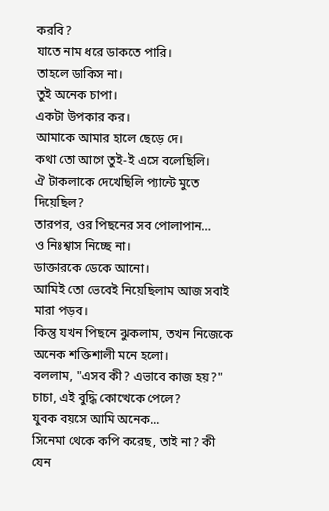করবি?
যাতে নাম ধরে ডাকতে পারি।
তাহলে ডাকিস না।
তুই অনেক চাপা।
একটা উপকার কর।
আমাকে আমার হালে ছেড়ে দে।
কথা তো আগে তুই-ই এসে বলেছিলি।
ঐ টাকলাকে দেখেছিলি প্যান্টে মুতে দিয়েছিল?
তারপর, ওর পিছনের সব পোলাপান…
ও নিঃশ্বাস নিচ্ছে না।
ডাক্তারকে ডেকে আনো।
আমিই তো ভেবেই নিয়েছিলাম আজ সবাই মারা পড়ব।
কিন্তু যখন পিছনে ঝুকলাম, তখন নিজেকে অনেক শক্তিশালী মনে হলো।
বললাম, "এসব কী? এভাবে কাজ হয়?"
চাচা, এই বুদ্ধি কোত্থেকে পেলে?
যুবক বয়সে আমি অনেক...
সিনেমা থেকে কপি করেছ, তাই না? কী যেন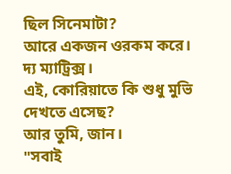ছিল সিনেমাটা?
আরে একজন ওরকম করে।
দ্য ম্যাট্রিক্স।
এই, কোরিয়াতে কি শুধু মুভি দেখতে এসেছ?
আর তুমি, জান।
"সবাই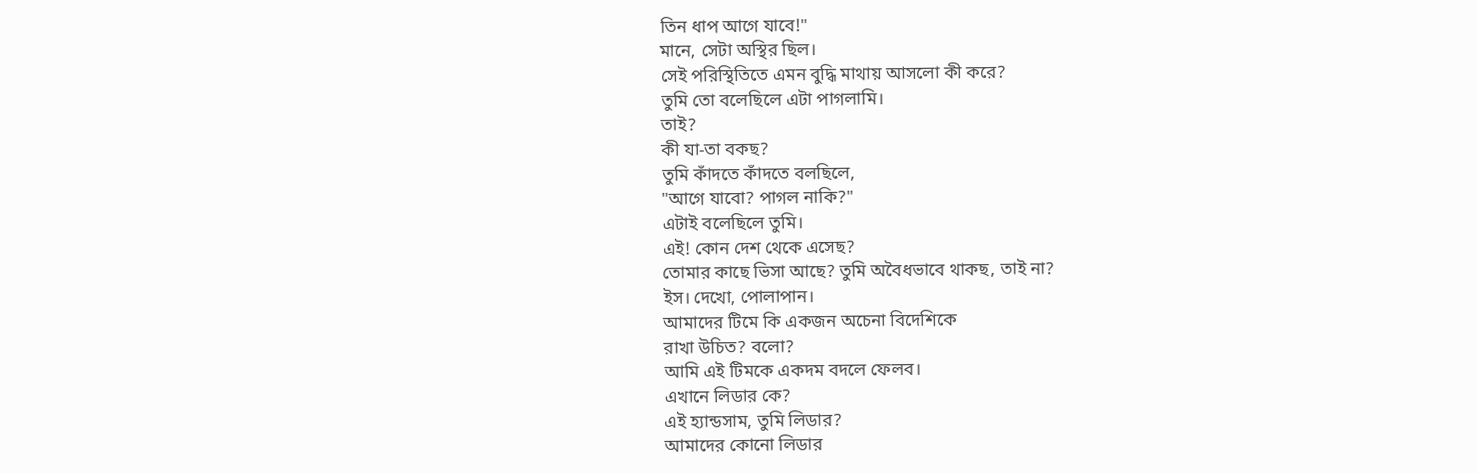তিন ধাপ আগে যাবে!"
মানে, সেটা অস্থির ছিল।
সেই পরিস্থিতিতে এমন বুদ্ধি মাথায় আসলো কী করে?
তুমি তো বলেছিলে এটা পাগলামি।
তাই?
কী যা-তা বকছ?
তুমি কাঁদতে কাঁদতে বলছিলে,
"আগে যাবো? পাগল নাকি?"
এটাই বলেছিলে তুমি।
এই! কোন দেশ থেকে এসেছ?
তোমার কাছে ভিসা আছে? তুমি অবৈধভাবে থাকছ, তাই না?
ইস। দেখো, পোলাপান।
আমাদের টিমে কি একজন অচেনা বিদেশিকে
রাখা উচিত? বলো?
আমি এই টিমকে একদম বদলে ফেলব।
এখানে লিডার কে?
এই হ্যান্ডসাম, তুমি লিডার?
আমাদের কোনো লিডার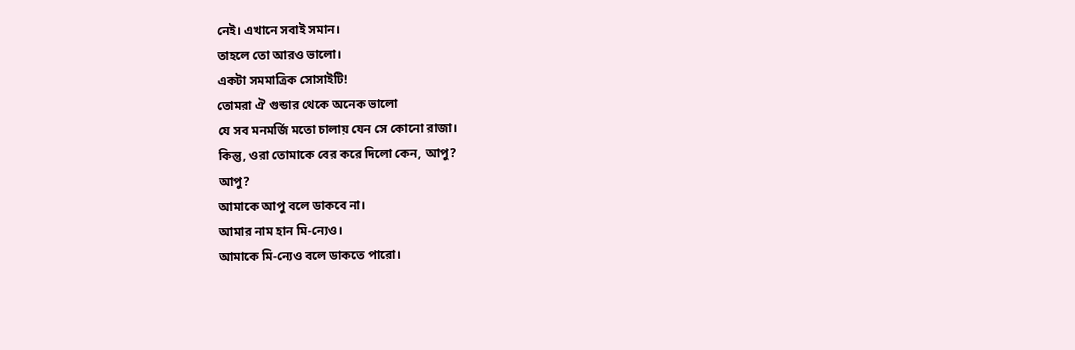নেই। এখানে সবাই সমান।
তাহলে তো আরও ভালো।
একটা সমমাত্রিক সোসাইটি!
তোমরা ঐ গুন্ডার থেকে অনেক ভালো
যে সব মনমর্জি মতো চালায় যেন সে কোনো রাজা।
কিন্তু, ওরা তোমাকে বের করে দিলো কেন, আপু?
আপু?
আমাকে আপু বলে ডাকবে না।
আমার নাম হান মি-ন্যেও।
আমাকে মি-ন্যেও বলে ডাকতে পারো।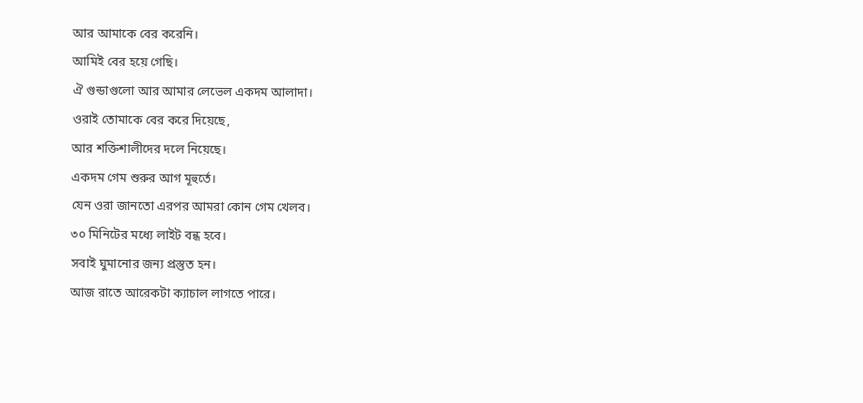আর আমাকে বের করেনি।
আমিই বের হয়ে গেছি।
ঐ গুন্ডাগুলো আর আমার লেভেল একদম আলাদা।
ওরাই তোমাকে বের করে দিয়েছে,
আর শক্তিশালীদের দলে নিয়েছে।
একদম গেম শুরুর আগ মূহুর্তে।
যেন ওরা জানতো এরপর আমরা কোন গেম খেলব।
৩০ মিনিটের মধ্যে লাইট বন্ধ হবে।
সবাই ঘুমানোর জন্য প্রস্তুত হন।
আজ রাতে আরেকটা ক্যাচাল লাগতে পারে।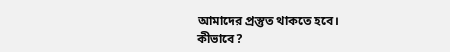আমাদের প্রস্তুত থাকতে হবে।
কীভাবে?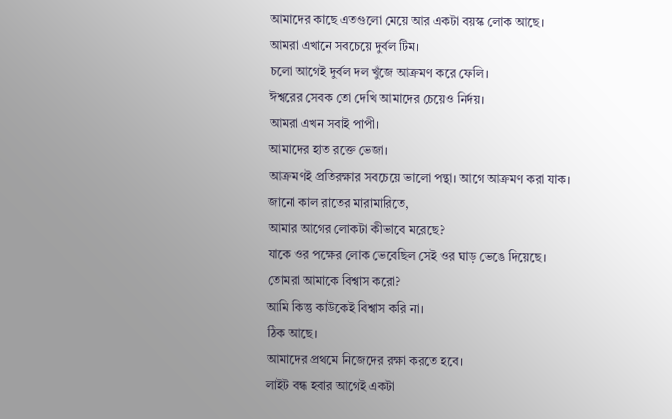আমাদের কাছে এতগুলো মেয়ে আর একটা বয়স্ক লোক আছে।
আমরা এখানে সবচেয়ে দুর্বল টিম।
চলো আগেই দুর্বল দল খুঁজে আক্রমণ করে ফেলি।
ঈশ্বরের সেবক তো দেখি আমাদের চেয়েও নির্দয়।
আমরা এখন সবাই পাপী।
আমাদের হাত রক্তে ভেজা।
আক্রমণই প্রতিরক্ষার সবচেয়ে ভালো পন্থা। আগে আক্রমণ করা যাক।
জানো কাল রাতের মারামারিতে,
আমার আগের লোকটা কীভাবে মরেছে?
যাকে ওর পক্ষের লোক ভেবেছিল সেই ওর ঘাড় ভেঙে দিয়েছে।
তোমরা আমাকে বিশ্বাস করো?
আমি কিন্তু কাউকেই বিশ্বাস করি না।
ঠিক আছে।
আমাদের প্রথমে নিজেদের রক্ষা করতে হবে।
লাইট বন্ধ হবার আগেই একটা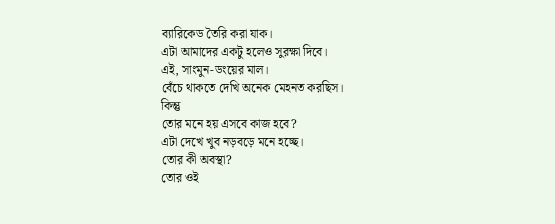ব্যারিকেড তৈরি করা যাক।
এটা আমাদের একটু হলেও সুরক্ষা দিবে।
এই, সাংমুন-ডংয়ের মাল।
বেঁচে থাকতে দেখি অনেক মেহনত করছিস।
কিন্তু
তোর মনে হয় এসবে কাজ হবে?
এটা দেখে খুব নড়বড়ে মনে হচ্ছে।
তোর কী অবস্থা?
তোর ওই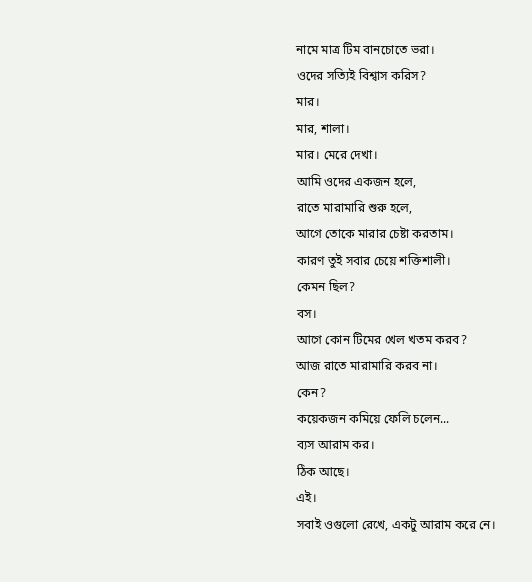নামে মাত্র টিম বানচোতে ভরা।
ওদের সত্যিই বিশ্বাস করিস?
মার।
মার, শালা।
মার। মেরে দেখা।
আমি ওদের একজন হলে,
রাতে মারামারি শুরু হলে,
আগে তোকে মারার চেষ্টা করতাম।
কারণ তুই সবার চেয়ে শক্তিশালী।
কেমন ছিল?
বস।
আগে কোন টিমের খেল খতম করব?
আজ রাতে মারামারি করব না।
কেন?
কয়েকজন কমিয়ে ফেলি চলেন...
ব্যস আরাম কর।
ঠিক আছে।
এই।
সবাই ওগুলো রেখে, একটু আরাম করে নে।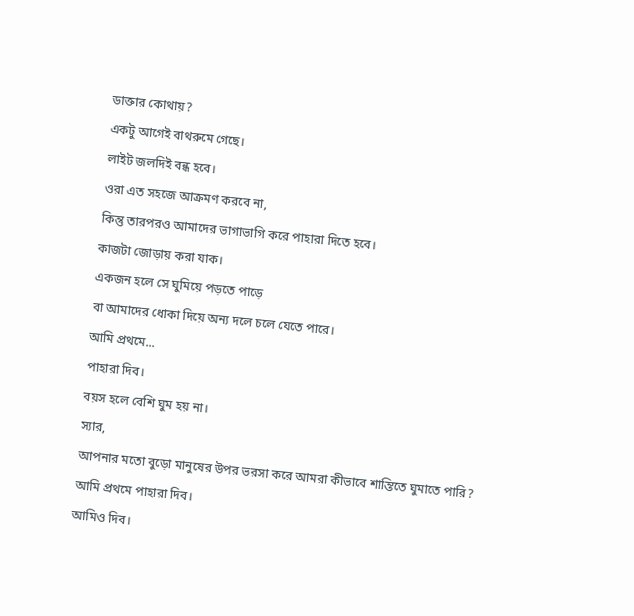ডাক্তার কোথায়?
একটু আগেই বাথরুমে গেছে।
লাইট জলদিই বন্ধ হবে।
ওরা এত সহজে আক্রমণ করবে না,
কিন্তু তারপরও আমাদের ভাগাভাগি করে পাহারা দিতে হবে।
কাজটা জোড়ায় করা যাক।
একজন হলে সে ঘুমিয়ে পড়তে পাড়ে
বা আমাদের ধোকা দিয়ে অন্য দলে চলে যেতে পারে।
আমি প্রথমে...
পাহারা দিব।
বয়স হলে বেশি ঘুম হয় না।
স্যার,
আপনার মতো বুড়ো মানুষের উপর ভরসা করে আমরা কীভাবে শান্তিতে ঘুমাতে পারি?
আমি প্রথমে পাহারা দিব।
আমিও দিব।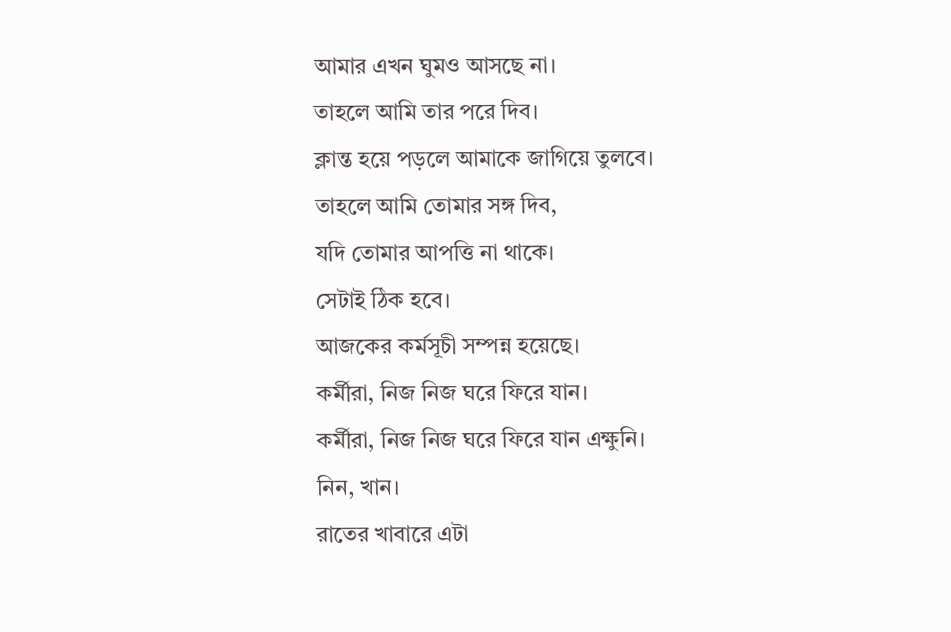আমার এখন ঘুমও আসছে না।
তাহলে আমি তার পরে দিব।
ক্লান্ত হয়ে পড়লে আমাকে জাগিয়ে তুলবে।
তাহলে আমি তোমার সঙ্গ দিব,
যদি তোমার আপত্তি না থাকে।
সেটাই ঠিক হবে।
আজকের কর্মসূচী সম্পন্ন হয়েছে।
কর্মীরা, নিজ নিজ ঘরে ফিরে যান।
কর্মীরা, নিজ নিজ ঘরে ফিরে যান এক্ষুনি।
নিন, খান।
রাতের খাবারে এটা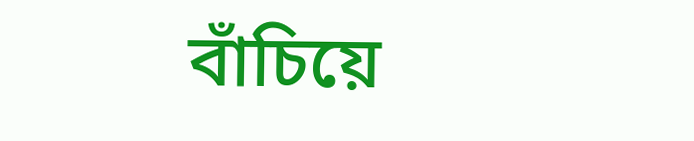বাঁচিয়ে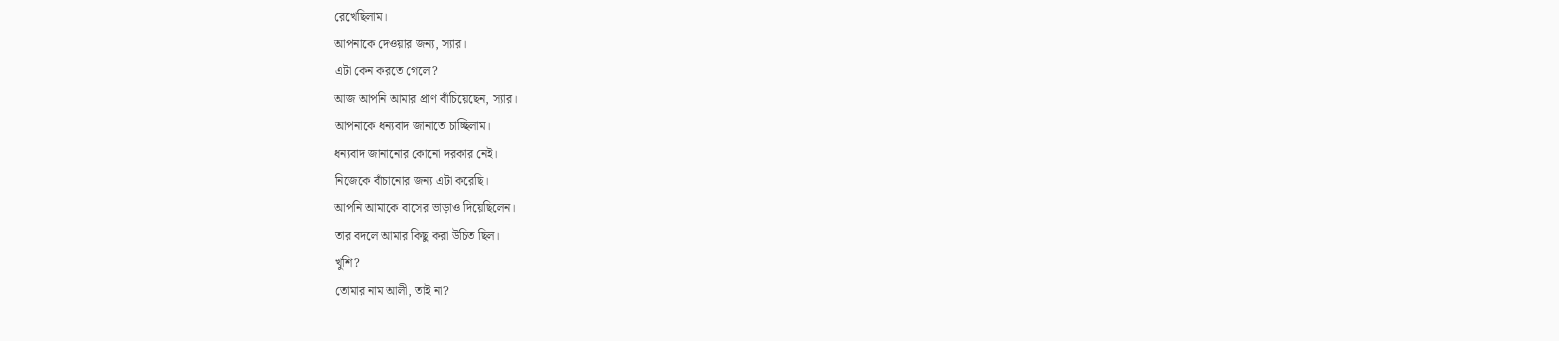রেখেছিলাম।
আপনাকে দেওয়ার জন্য, স্যার।
এটা কেন করতে গেলে?
আজ আপনি আমার প্রাণ বাঁচিয়েছেন, স্যার।
আপনাকে ধন্যবাদ জানাতে চাচ্ছিলাম।
ধন্যবাদ জানানোর কোনো দরকার নেই।
নিজেকে বাঁচানোর জন্য এটা করেছি।
আপনি আমাকে বাসের ভাড়াও দিয়েছিলেন।
তার বদলে আমার কিছু করা উচিত ছিল।
খুশি?
তোমার নাম আলী, তাই না?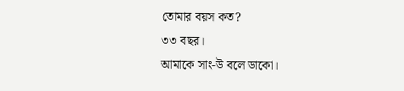তোমার বয়স কত?
৩৩ বছর।
আমাকে সাং-উ বলে ডাকো।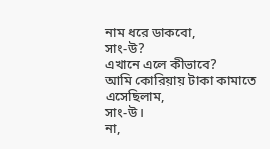নাম ধরে ডাকবো,
সাং-উ?
এখানে এলে কীভাবে?
আমি কোরিয়ায় টাকা কামাতে এসেছিলাম,
সাং-উ।
না,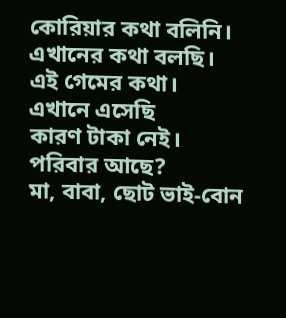কোরিয়ার কথা বলিনি। এখানের কথা বলছি।
এই গেমের কথা।
এখানে এসেছি
কারণ টাকা নেই।
পরিবার আছে?
মা, বাবা, ছোট ভাই-বোন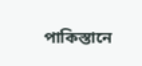পাকিস্তানে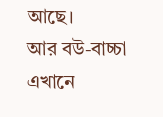আছে।
আর বউ-বাচ্চা এখানে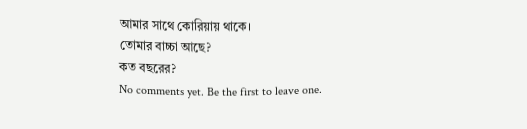আমার সাথে কোরিয়ায় থাকে।
তোমার বাচ্চা আছে?
কত বছরের?
No comments yet. Be the first to leave one.